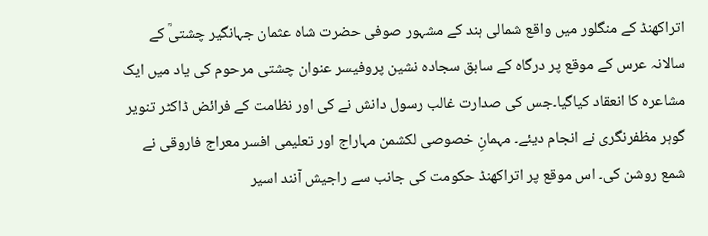اتراکھنڈ کے منگلور میں واقع شمالی ہند کے مشہور صوفی حضرت شاہ عثمان جہانگیر چشتیؒ کے سالانہ عرس کے موقع پر درگاہ کے سابق سجادہ نشین پروفیسر عنوان چشتی مرحوم کی یاد میں ایک مشاعرہ کا انعقاد کیاگیا۔جس کی صدارت غالب رسول دانش نے کی اور نظامت کے فرائض ڈاکٹر تنویر گوہر مظفرنگری نے انجام دیئے۔ مہمانِ خصوصی لکشمن مہاراج اور تعلیمی افسر معراج فاروقی نے شمع روشن کی۔ اس موقع پر اتراکھنڈ حکومت کی جانب سے راجیش آنند اسیر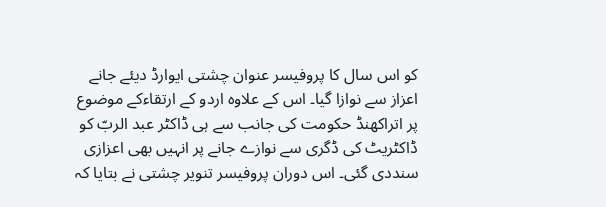کو اس سال کا پروفیسر عنوان چشتی ایوارڈ دیئے جانے اعزاز سے نوازا گیا۔ اس کے علاوہ اردو کے ارتقاءکے موضوع پر اتراکھنڈ حکومت کی جانب سے ہی ڈاکٹر عبد الربّ کو ڈاکٹریٹ کی ڈگری سے نوازے جانے پر انہیں بھی اعزازی سنددی گئی۔ اس دوران پروفیسر تنویر چشتی نے بتایا کہ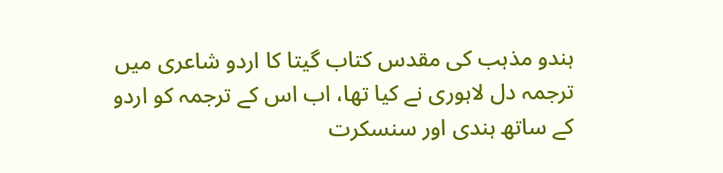ہندو مذہب کی مقدس کتاب گیتا کا اردو شاعری میں ترجمہ دل لاہوری نے کیا تھا، اب اس کے ترجمہ کو اردو کے ساتھ ہندی اور سنسکرت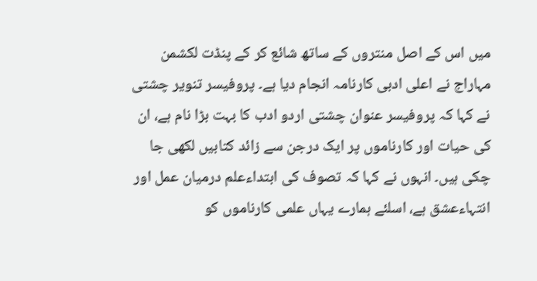میں اس کے اصل منتروں کے ساتھ شائع کر کے پنڈت لکشمن مہاراج نے اعلی ادبی کارنامہ انجام دیا ہے۔ پروفیسر تنویر چشتی نے کہا کہ پروفیسر عنوان چشتی اردو ادب کا بہت بڑا نام ہے، ان کی حیات اور کارناموں پر ایک درجن سے زائد کتابیں لکھی جا چکی ہیں۔ انہوں نے کہا کہ تصوف کی ابتداءعلم درمیان عمل اور انتہاءعشق ہے، اسلئے ہمارے یہاں علمی کارناموں کو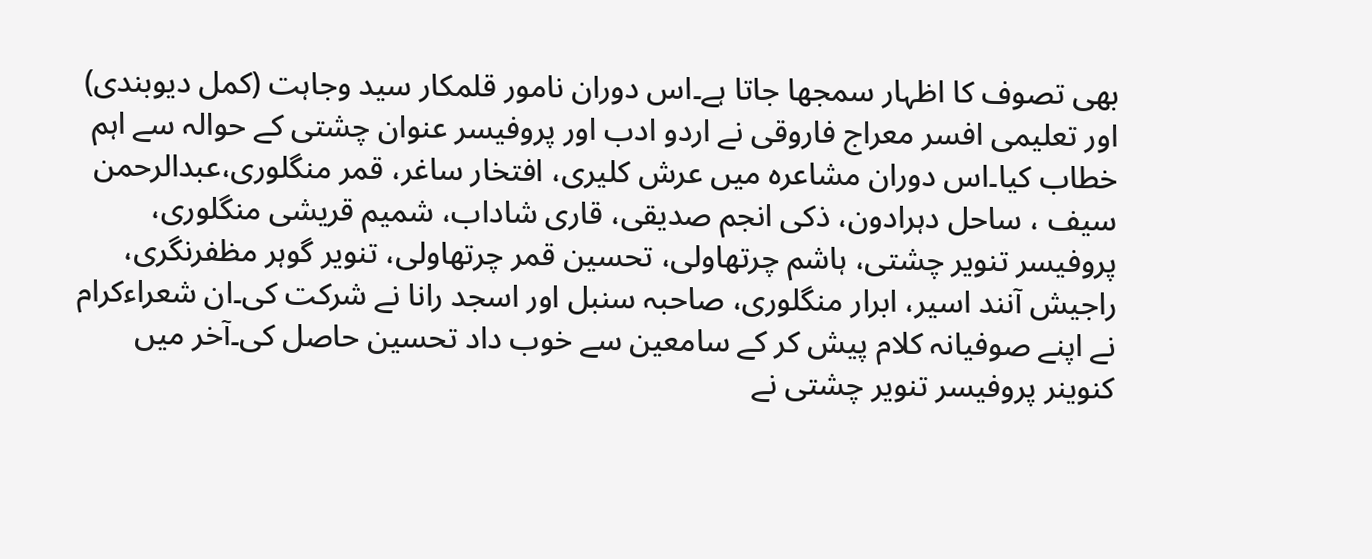بھی تصوف کا اظہار سمجھا جاتا ہے۔اس دوران نامور قلمکار سید وجاہت (کمل دیوبندی) اور تعلیمی افسر معراج فاروقی نے اردو ادب اور پروفیسر عنوان چشتی کے حوالہ سے اہم خطاب کیا۔اس دوران مشاعرہ میں عرش کلیری، افتخار ساغر، قمر منگلوری،عبدالرحمن سیف ، ساحل دہرادون، ذکی انجم صدیقی، قاری شاداب، شمیم قریشی منگلوری، پروفیسر تنویر چشتی، ہاشم چرتھاولی، تحسین قمر چرتھاولی، تنویر گوہر مظفرنگری، راجیش آنند اسیر، ابرار منگلوری، صاحبہ سنبل اور اسجد رانا نے شرکت کی۔ان شعراءکرام نے اپنے صوفیانہ کلام پیش کر کے سامعین سے خوب داد تحسین حاصل کی۔آخر میں کنوینر پروفیسر تنویر چشتی نے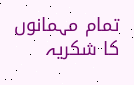تمام مہمانوں کا شکریہ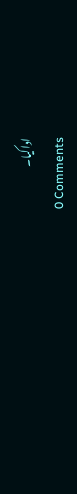اداکیا۔
0 Comments